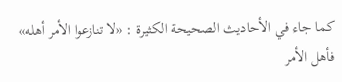كما جاء في الأحاديث الصحيحة الكثيرة : «لا تنازعوا الأمر أهله» فأهل الأمر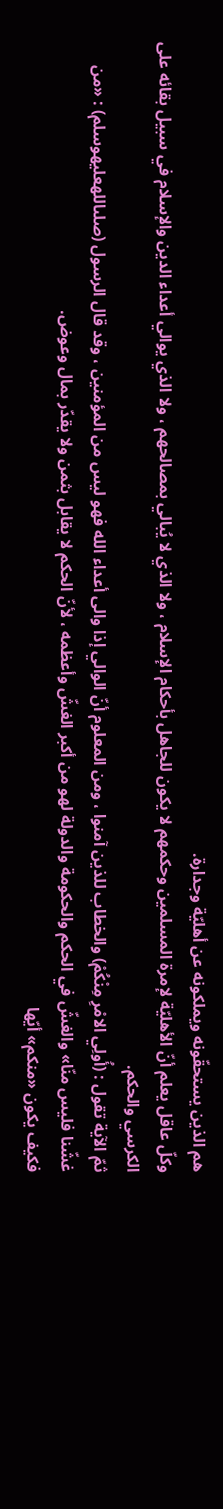هم الذين يستحقّونه ويملكونه عن أهليّة وجدارة.
وكلّ عاقل يعلم أنّ الأهليّة لإمرة المسلمين وحكمهم لا يكون للجاهل بأحكام الإسلام ، ولا الذي لا يُبالي بمصالحهم ، ولا الذي يوالي أعداء الدين والإسلام في سبيل بقائه على الكرسي والحكم.
ثمّ الآية تقول : (أُولِي الامْرِ مِنْكُمْ) والخطاب للذين آمنوا ، ومن المعلوم أنّ الوالي إذا والى أعداء الله فهو ليس من المؤمنين ، وقد قال الرسول (صلىاللهعليهوسلم) : «من غشّنا فليس منّا» والغشّ في الحكم والحكومة والدولة لهو من أكبر الغشّ وأعظمه ، لأنّ الحكم لا يقابل بثمن ولا يقدّر بمال وعوض.
فكيف يكون «منكم» أيّها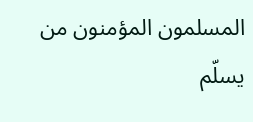المسلمون المؤمنون من يسلّم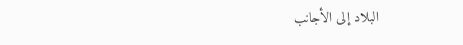البلاد إلى الأجانب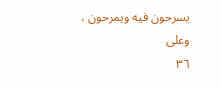يسرحون فيه ويمرحون ، وعلى
٣٦